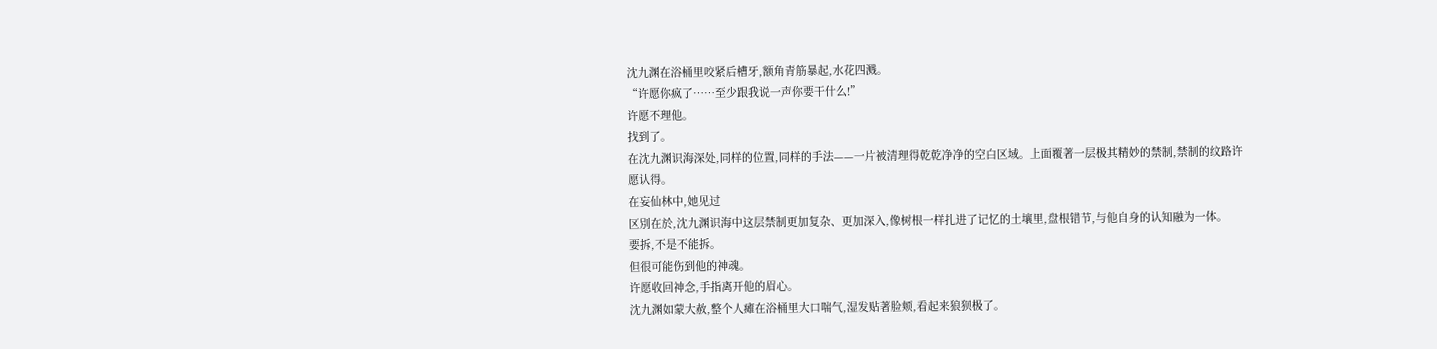沈九渊在浴桶里咬紧后槽牙,额角青筋暴起,水花四溅。
“许愿你疯了……至少跟我说一声你要干什么!”
许愿不理他。
找到了。
在沈九渊识海深处,同样的位置,同样的手法——一片被清理得乾乾净净的空白区域。上面覆著一层极其精妙的禁制,禁制的纹路许愿认得。
在妄仙林中,她见过
区別在於,沈九渊识海中这层禁制更加复杂、更加深入,像树根一样扎进了记忆的土壤里,盘根错节,与他自身的认知融为一体。
要拆,不是不能拆。
但很可能伤到他的神魂。
许愿收回神念,手指离开他的眉心。
沈九渊如蒙大赦,整个人瘫在浴桶里大口喘气,湿发贴著脸颊,看起来狼狈极了。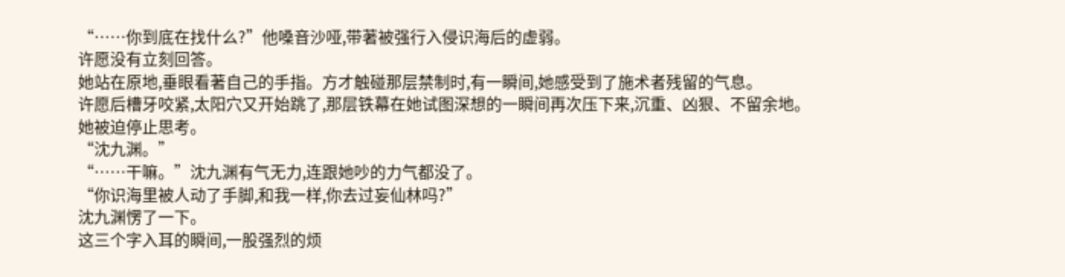“……你到底在找什么?”他嗓音沙哑,带著被强行入侵识海后的虚弱。
许愿没有立刻回答。
她站在原地,垂眼看著自己的手指。方才触碰那层禁制时,有一瞬间,她感受到了施术者残留的气息。
许愿后槽牙咬紧,太阳穴又开始跳了,那层铁幕在她试图深想的一瞬间再次压下来,沉重、凶狠、不留余地。
她被迫停止思考。
“沈九渊。”
“……干嘛。”沈九渊有气无力,连跟她吵的力气都没了。
“你识海里被人动了手脚,和我一样,你去过妄仙林吗?”
沈九渊愣了一下。
这三个字入耳的瞬间,一股强烈的烦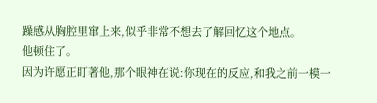躁感从胸腔里窜上来,似乎非常不想去了解回忆这个地点。
他顿住了。
因为许愿正盯著他,那个眼神在说:你现在的反应,和我之前一模一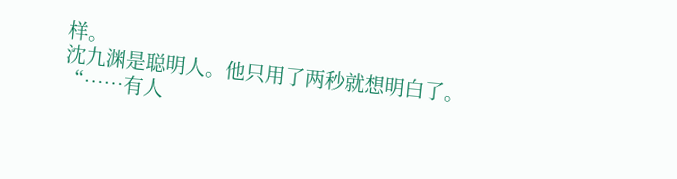样。
沈九渊是聪明人。他只用了两秒就想明白了。
“……有人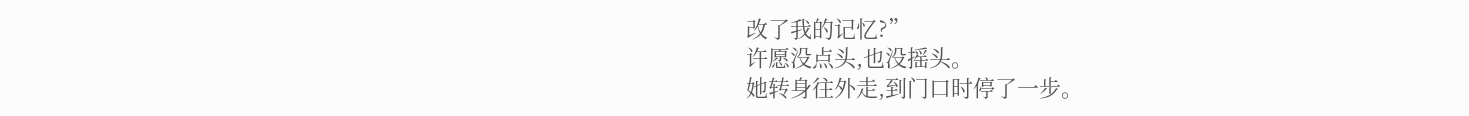改了我的记忆?”
许愿没点头,也没摇头。
她转身往外走,到门口时停了一步。